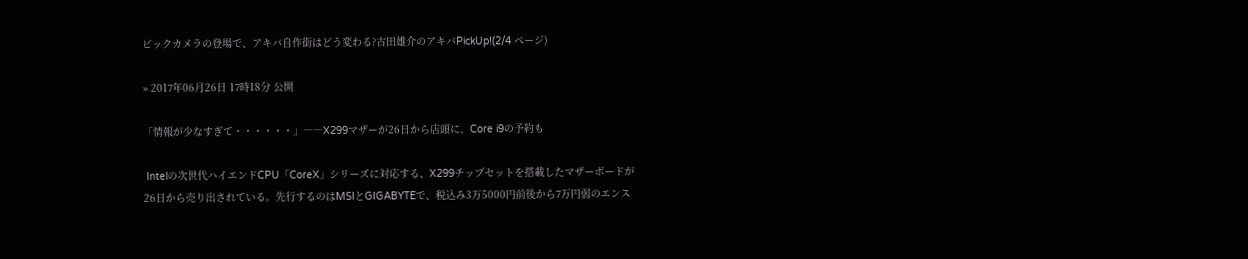ビックカメラの登場で、アキバ自作街はどう変わる?古田雄介のアキバPickUp!(2/4 ページ)

» 2017年06月26日 17時18分 公開

「情報が少なすぎて・・・・・・」――X299マザーが26日から店頭に、Core i9の予約も

 Intelの次世代ハイエンドCPU「CoreX」シリーズに対応する、X299チップセットを搭載したマザーボードが26日から売り出されている。先行するのはMSIとGIGABYTEで、税込み3万5000円前後から7万円弱のエンス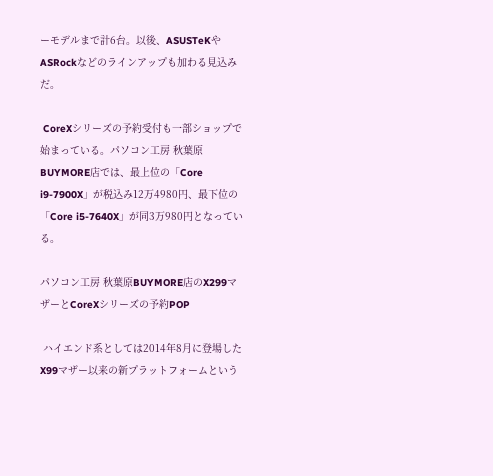ーモデルまで計6台。以後、ASUSTeKやASRockなどのラインアップも加わる見込みだ。

 CoreXシリーズの予約受付も一部ショップで始まっている。パソコン工房 秋葉原BUYMORE店では、最上位の「Core i9-7900X」が税込み12万4980円、最下位の「Core i5-7640X」が同3万980円となっている。

パソコン工房 秋葉原BUYMORE店のX299マザーとCoreXシリーズの予約POP

 ハイエンド系としては2014年8月に登場したX99マザー以来の新プラットフォームという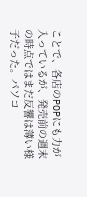ことで、各店のPOPにも力が入っているが、発売前の週末の時点ではまだ反響は薄い様子だった。パソコ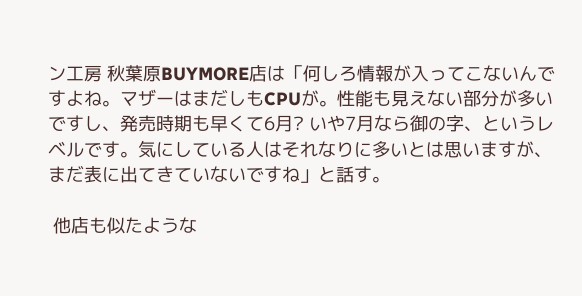ン工房 秋葉原BUYMORE店は「何しろ情報が入ってこないんですよね。マザーはまだしもCPUが。性能も見えない部分が多いですし、発売時期も早くて6月? いや7月なら御の字、というレベルです。気にしている人はそれなりに多いとは思いますが、まだ表に出てきていないですね」と話す。

 他店も似たような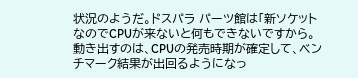状況のようだ。ドスパラ パーツ館は「新ソケットなのでCPUが来ないと何もできないですから。動き出すのは、CPUの発売時期が確定して、ベンチマーク結果が出回るようになっ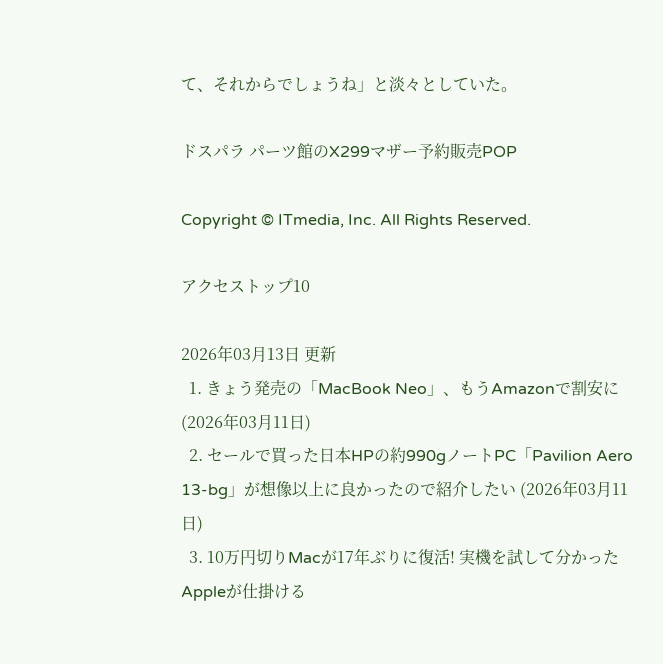て、それからでしょうね」と淡々としていた。

ドスパラ パーツ館のX299マザー予約販売POP

Copyright © ITmedia, Inc. All Rights Reserved.

アクセストップ10

2026年03月13日 更新
  1. きょう発売の「MacBook Neo」、もうAmazonで割安に (2026年03月11日)
  2. セールで買った日本HPの約990gノートPC「Pavilion Aero 13-bg」が想像以上に良かったので紹介したい (2026年03月11日)
  3. 10万円切りMacが17年ぶりに復活! 実機を試して分かったAppleが仕掛ける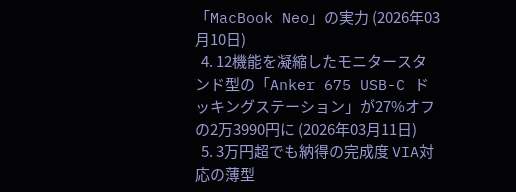「MacBook Neo」の実力 (2026年03月10日)
  4. 12機能を凝縮したモニタースタンド型の「Anker 675 USB-C ドッキングステーション」が27%オフの2万3990円に (2026年03月11日)
  5. 3万円超でも納得の完成度 VIA対応の薄型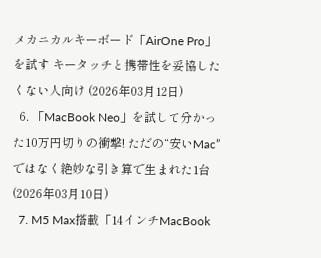メカニカルキーボード「AirOne Pro」を試す キータッチと携帯性を妥協したくない人向け (2026年03月12日)
  6. 「MacBook Neo」を試して分かった10万円切りの衝撃! ただの“安いMac”ではなく絶妙な引き算で生まれた1台 (2026年03月10日)
  7. M5 Max搭載「14インチMacBook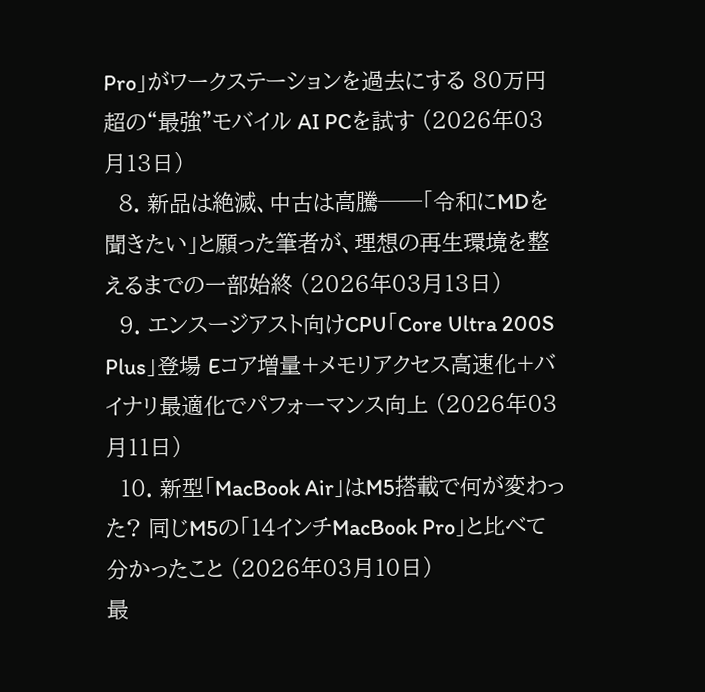Pro」がワークステーションを過去にする 80万円超の“最強”モバイル AI PCを試す (2026年03月13日)
  8. 新品は絶滅、中古は高騰──「令和にMDを聞きたい」と願った筆者が、理想の再生環境を整えるまでの一部始終 (2026年03月13日)
  9. エンスージアスト向けCPU「Core Ultra 200S Plus」登場 Eコア増量+メモリアクセス高速化+バイナリ最適化でパフォーマンス向上 (2026年03月11日)
  10. 新型「MacBook Air」はM5搭載で何が変わった? 同じM5の「14インチMacBook Pro」と比べて分かったこと (2026年03月10日)
最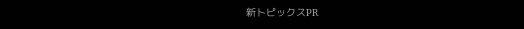新トピックスPR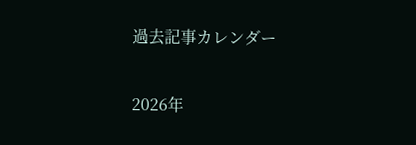過去記事カレンダー

2026年